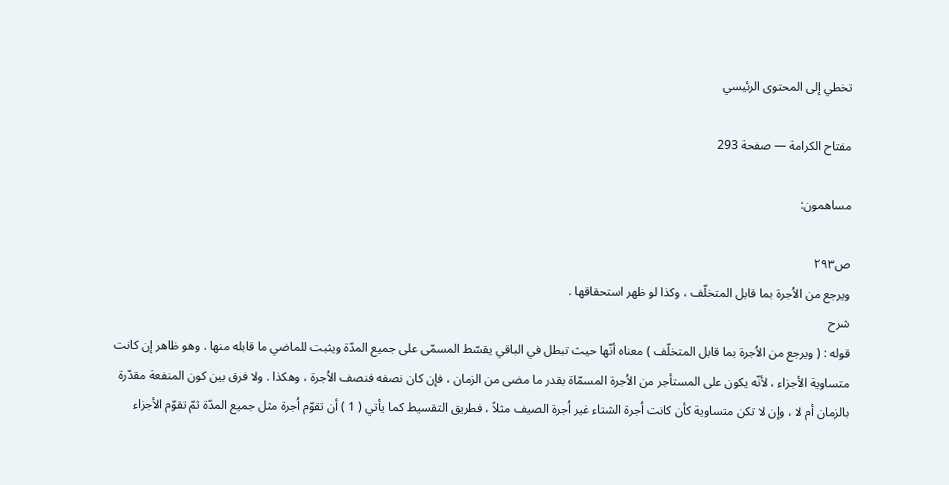تخطي إلى المحتوى الرئيسي

مفتاح الكرامة — صفحة 293

مساهمون:

ص٢٩٣
ويرجع من الاُجرة بما قابل المتخلّف ، وكذا لو ظهر استحقاقها .
شرح
قوله : ( ويرجع من الاُجرة بما قابل المتخلّف ) معناه أنّها حيث تبطل في الباقي يقسّط المسمّى على جميع المدّة ويثبت للماضي ما قابله منها . وهو ظاهر إن كانت متساوية الأجزاء ، لأنّه يكون على المستأجر من الاُجرة المسمّاة بقدر ما مضى من الزمان ، فإن كان نصفه فنصف الاُجرة ، وهكذا . ولا فرق بين كون المنفعة مقدّرة بالزمان أم لا ، وإن لا تكن متساوية كأن كانت اُجرة الشتاء غير اُجرة الصيف مثلاً ، فطريق التقسيط كما يأتي ( 1 ) أن تقوّم اُجرة مثل جميع المدّة ثمّ تقوّم الأجزاء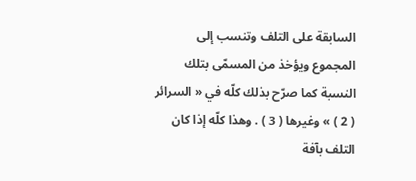السابقة على التلف وتنسب إلى المجموع ويؤخذ من المسمّى بتلك النسبة كما صرّح بذلك كلّه في « السرائر ( 2 ) » وغيرها ( 3 ) . وهذا كلّه إذا كان التلف بآفة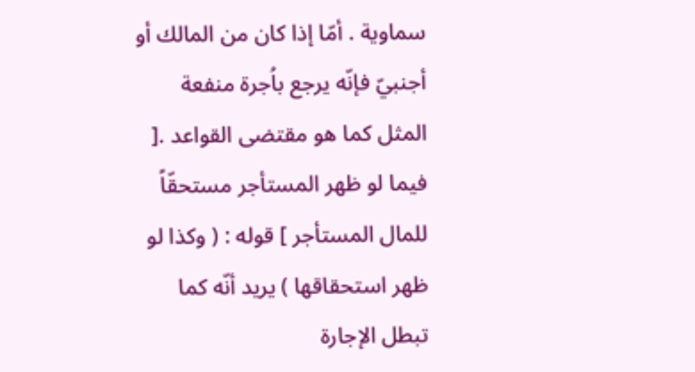سماوية . أمّا إذا كان من المالك أو أجنبيّ فإنّه يرجع باُجرة منفعة المثل كما هو مقتضى القواعد .[ فيما لو ظهر المستأجر مستحقّاً للمال المستأجر ] قوله : ( وكذا لو ظهر استحقاقها ) يريد أنّه كما تبطل الإجارة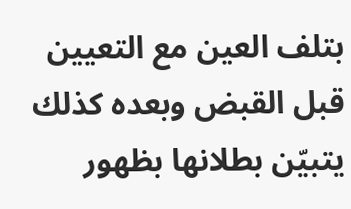بتلف العين مع التعيين قبل القبض وبعده كذلك يتبيّن بطلانها بظهور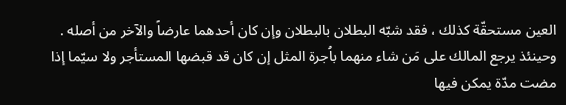العين مستحقّة كذلك ، فقد شبّه البطلان بالبطلان وإن كان أحدهما عارضاً والآخر من أصله . وحينئذ يرجع المالك على مَن شاء منهما باُجرة المثل إن كان قد قبضها المستأجر ولا سيّما إذا مضت مدّة يمكن فيها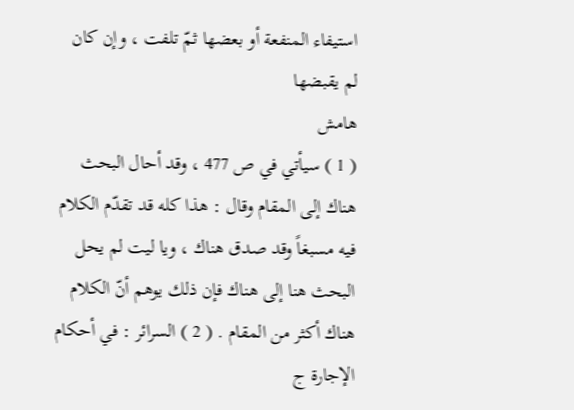استيفاء المنفعة أو بعضها ثمّ تلفت ، وإن كان لم يقبضها
هامش
( 1 ) سيأتي في ص 477 ، وقد أحال البحث هناك إلى المقام وقال : هذا كله قد تقدّم الكلام فيه مسبغاً وقد صدق هناك ، ويا ليت لم يحل البحث هنا إلى هناك فإن ذلك يوهم أنّ الكلام هناك أكثر من المقام . ( 2 ) السرائر : في أحكام الإجارة ج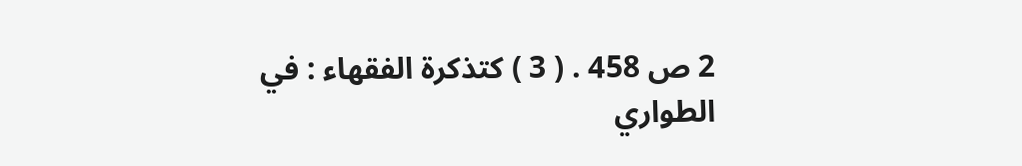2 ص 458 . ( 3 ) كتذكرة الفقهاء : في الطواري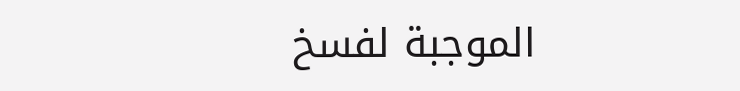الموجبة لفسخ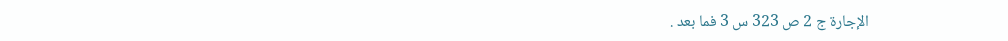الإجارة ج 2 ص 323 س 3 فما بعد .